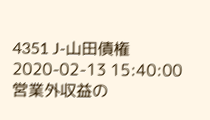4351 J-山田債権 2020-02-13 15:40:00
営業外収益の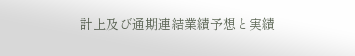計上及び通期連結業績予想と実績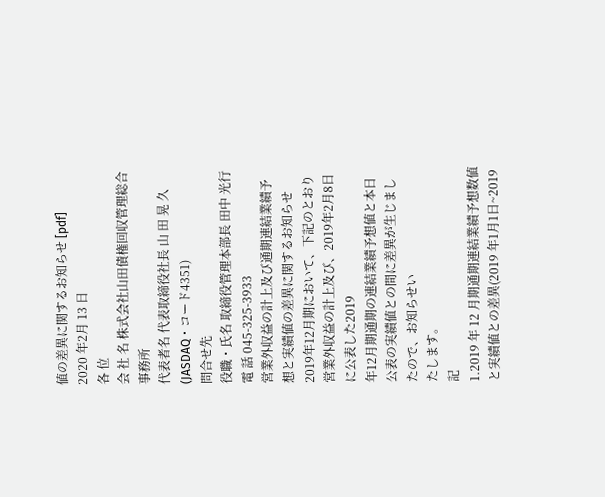値の差異に関するお知らせ [pdf]
2020 年2月 13 日
各 位
会 社 名 株式会社山田債権回収管理総合事務所
代表者名 代表取締役社長 山 田 晃 久
(JASDAQ・コード4351)
問合せ先
役職・氏名 取締役管理本部長 田中 光行
電 話 045-325-3933
営業外収益の計上及び通期連結業績予想と実績値の差異に関するお知らせ
2019年12月期において、下記のとおり営業外収益の計上及び、2019年2月8日に公表した2019
年12月期通期の連結業績予想値と本日公表の実績値との間に差異が生じましたので、お知らせい
たします。
記
1.2019 年 12 月期通期連結業績予想数値と実績値との差異(2019 年1月1日~2019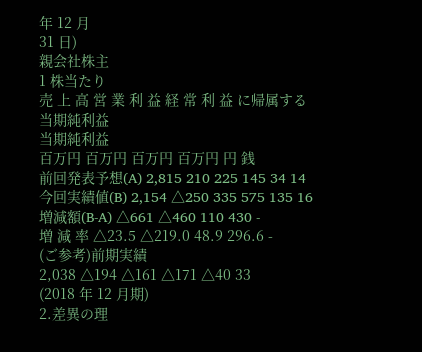年 12 月
31 日)
親会社株主
1 株当たり
売 上 高 営 業 利 益 経 常 利 益 に帰属する
当期純利益
当期純利益
百万円 百万円 百万円 百万円 円 銭
前回発表予想(A) 2,815 210 225 145 34 14
今回実績値(B) 2,154 △250 335 575 135 16
増減額(B-A) △661 △460 110 430 -
増 減 率 △23.5 △219.0 48.9 296.6 -
(ご参考)前期実績
2,038 △194 △161 △171 △40 33
(2018 年 12 月期)
2.差異の理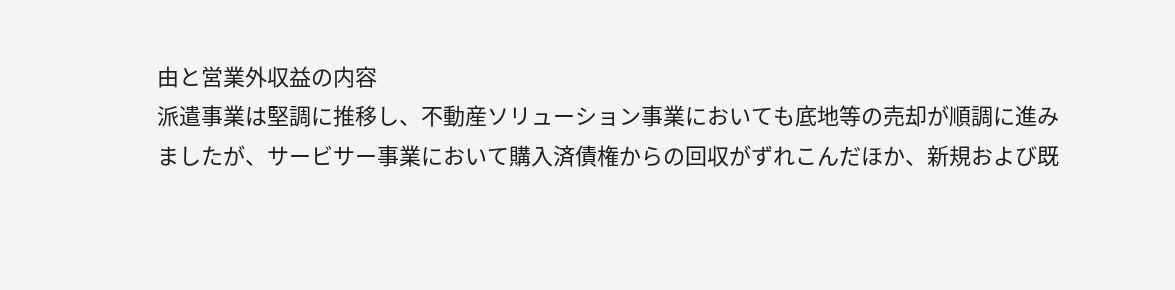由と営業外収益の内容
派遣事業は堅調に推移し、不動産ソリューション事業においても底地等の売却が順調に進み
ましたが、サービサー事業において購入済債権からの回収がずれこんだほか、新規および既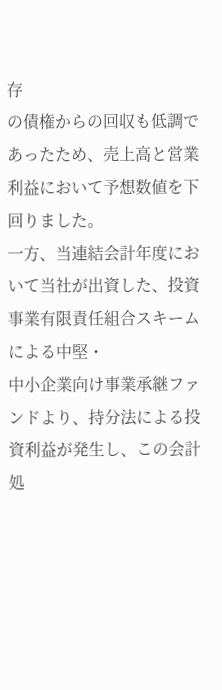存
の債権からの回収も低調であったため、売上高と営業利益において予想数値を下回りました。
一方、当連結会計年度において当社が出資した、投資事業有限責任組合スキームによる中堅・
中小企業向け事業承継ファンドより、持分法による投資利益が発生し、この会計処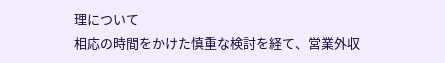理について
相応の時間をかけた慎重な検討を経て、営業外収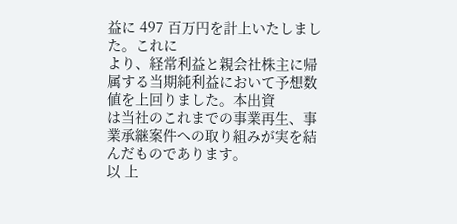益に 497 百万円を計上いたしました。これに
より、経常利益と親会社株主に帰属する当期純利益において予想数値を上回りました。本出資
は当社のこれまでの事業再生、事業承継案件への取り組みが実を結んだものであります。
以 上